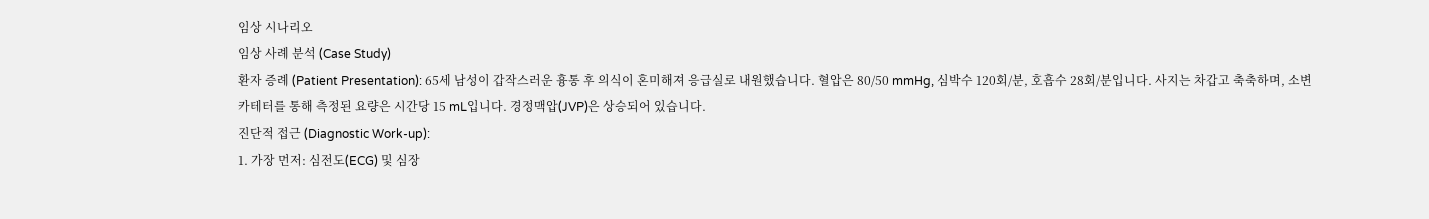임상 시나리오
임상 사례 분석 (Case Study)
환자 증례 (Patient Presentation): 65세 남성이 갑작스러운 흉통 후 의식이 혼미해져 응급실로 내원했습니다. 혈압은 80/50 mmHg, 심박수 120회/분, 호흡수 28회/분입니다. 사지는 차갑고 축축하며, 소변 카테터를 통해 측정된 요량은 시간당 15 mL입니다. 경정맥압(JVP)은 상승되어 있습니다.
진단적 접근 (Diagnostic Work-up):
1. 가장 먼저: 심전도(ECG) 및 심장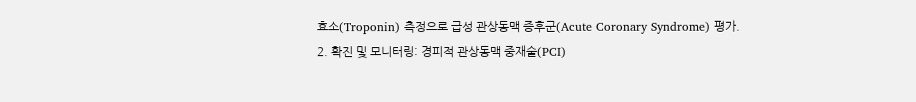효소(Troponin) 측정으로 급성 관상동맥 증후군(Acute Coronary Syndrome) 평가.
2. 확진 및 모니터링: 경피적 관상동맥 중재술(PCI)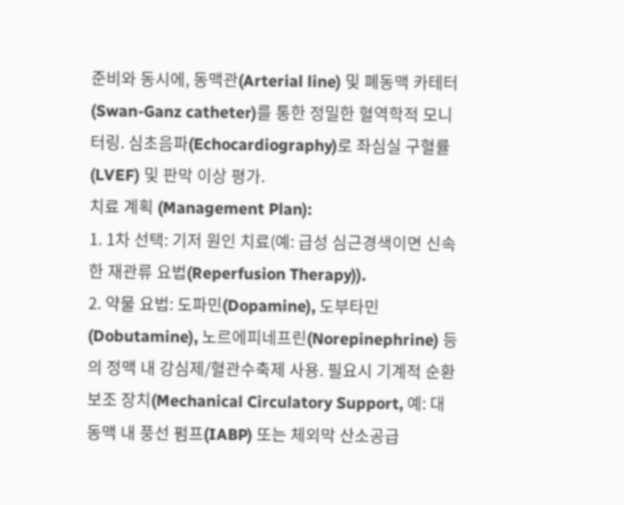준비와 동시에, 동맥관(Arterial line) 및 폐동맥 카테터(Swan-Ganz catheter)를 통한 정밀한 혈역학적 모니터링. 심초음파(Echocardiography)로 좌심실 구혈률(LVEF) 및 판막 이상 평가.
치료 계획 (Management Plan):
1. 1차 선택: 기저 원인 치료(예: 급성 심근경색이면 신속한 재관류 요법(Reperfusion Therapy)).
2. 약물 요법: 도파민(Dopamine), 도부타민(Dobutamine), 노르에피네프린(Norepinephrine) 등의 정맥 내 강심제/혈관수축제 사용. 필요시 기계적 순환 보조 장치(Mechanical Circulatory Support, 예: 대동맥 내 풍선 펌프(IABP) 또는 체외막 산소공급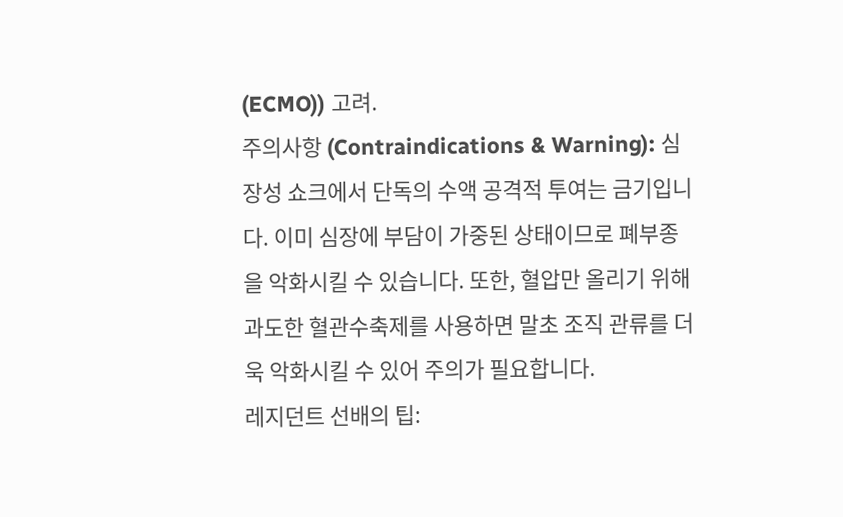(ECMO)) 고려.
주의사항 (Contraindications & Warning): 심장성 쇼크에서 단독의 수액 공격적 투여는 금기입니다. 이미 심장에 부담이 가중된 상태이므로 폐부종을 악화시킬 수 있습니다. 또한, 혈압만 올리기 위해 과도한 혈관수축제를 사용하면 말초 조직 관류를 더욱 악화시킬 수 있어 주의가 필요합니다.
레지던트 선배의 팁: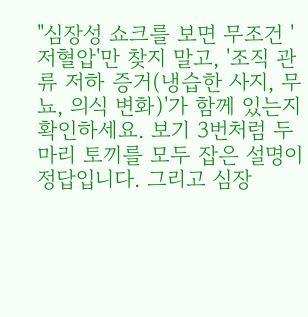"심장성 쇼크를 보면 무조건 '저혈압'만 찾지 말고, '조직 관류 저하 증거(냉습한 사지, 무뇨, 의식 변화)'가 함께 있는지 확인하세요. 보기 3번처럼 두 마리 토끼를 모두 잡은 설명이 정답입니다. 그리고 심장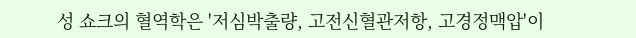성 쇼크의 혈역학은 '저심박출량, 고전신혈관저항, 고경정맥압'이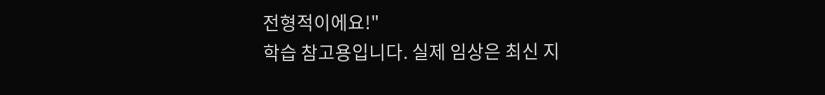전형적이에요!"
학습 참고용입니다. 실제 임상은 최신 지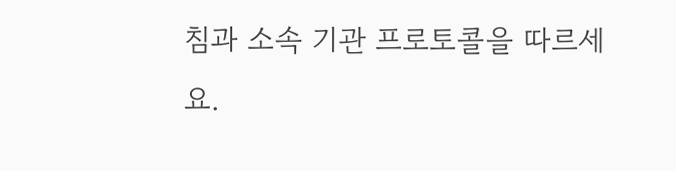침과 소속 기관 프로토콜을 따르세요.